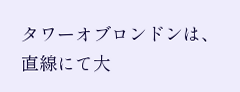タワーオブロンドンは、直線にて大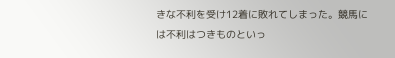きな不利を受け12着に敗れてしまった。競馬には不利はつきものといっ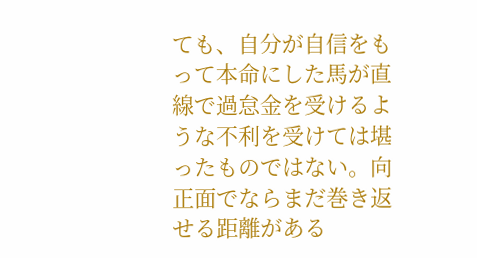ても、自分が自信をもって本命にした馬が直線で過怠金を受けるような不利を受けては堪ったものではない。向正面でならまだ巻き返せる距離がある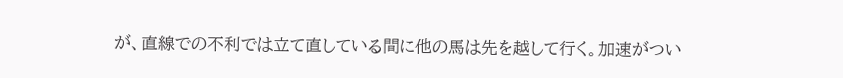が、直線での不利では立て直している間に他の馬は先を越して行く。加速がつい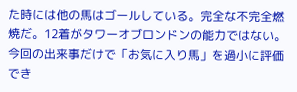た時には他の馬はゴールしている。完全な不完全燃焼だ。12着がタワーオブロンドンの能力ではない。今回の出来事だけで「お気に入り馬」を過小に評価でき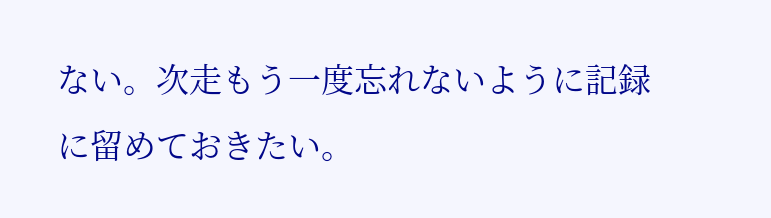ない。次走もう一度忘れないように記録に留めておきたい。